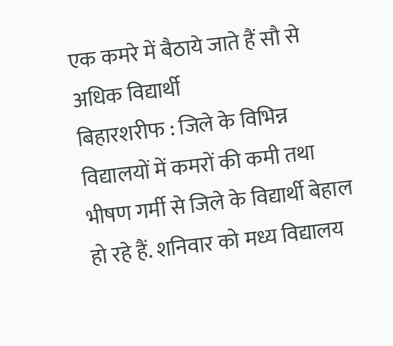एक कमरे में बैठाये जाते हैं सौ से अधिक विद्यार्थी
बिहारशरीफ : जिले के विभिन्न विद्यालयों में कमरों की कमी तथा भीषण गर्मी से जिले के विद्यार्थी बेहाल हो रहे हैं. शनिवार को मध्य विद्यालय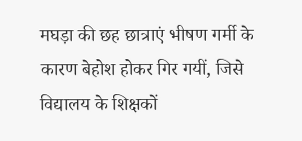मघड़ा की छह छात्राएं भीषण गर्मी के कारण बेहोश होकर गिर गयीं, जिसे विद्यालय के शिक्षकों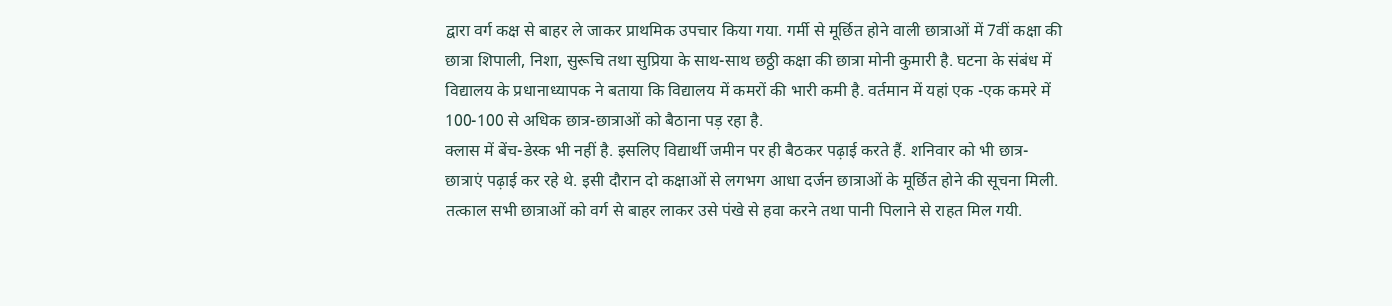द्वारा वर्ग कक्ष से बाहर ले जाकर प्राथमिक उपचार किया गया. गर्मी से मूर्छित होने वाली छात्राओं में 7वीं कक्षा की छात्रा शिपाली, निशा, सुरूचि तथा सुप्रिया के साथ-साथ छठ्ठी कक्षा की छात्रा मोनी कुमारी है. घटना के संबंध में विद्यालय के प्रधानाध्यापक ने बताया कि विद्यालय में कमरों की भारी कमी है. वर्तमान में यहां एक -एक कमरे में 100-100 से अधिक छात्र-छात्राओं को बैठाना पड़ रहा है.
क्लास में बेंच-डेस्क भी नहीं है. इसलिए विद्यार्थी जमीन पर ही बैठकर पढ़ाई करते हैं. शनिवार को भी छात्र-छात्राएं पढ़ाई कर रहे थे. इसी दौरान दो कक्षाओं से लगभग आधा दर्जन छात्राओं के मूर्छित होने की सूचना मिली. तत्काल सभी छात्राओं को वर्ग से बाहर लाकर उसे पंखे से हवा करने तथा पानी पिलाने से राहत मिल गयी.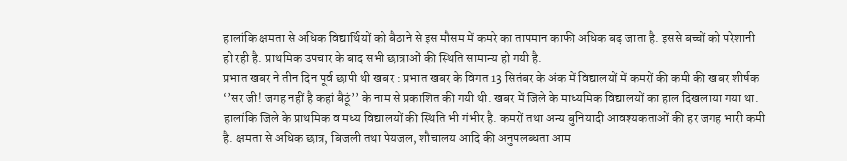हालांकि क्षमता से अधिक विद्यार्थियों को बैठाने से इस मौसम में कमरे का तापमान काफी अधिक बढ़ जाता है. इससे बच्चों को परेशानी हो रही है. प्राथमिक उपचार के बाद सभी छात्राओं की स्थिति सामान्य हो गयी है.
प्रभात खबर ने तीन दिन पूर्व छापी थी खबर : प्रभात खबर के विगत 13 सितंबर के अंक में विद्यालयों में कमरों की कमी की खबर शीर्षक ‘’सर जी! जगह नहीं है कहां बैठूं’’ के नाम से प्रकाशित की गयी थी. खबर में जिले के माध्यमिक विद्यालयों का हाल दिखलाया गया था. हालांकि जिले के प्राथमिक व मध्य विद्यालयों की स्थिति भी गंभीर है. कमरों तथा अन्य बुनियादी आवश्यकताओं की हर जगह भारी कमी है. क्षमता से अधिक छात्र, बिजली तथा पेयजल, शौचालय आदि की अनुपलब्धता आम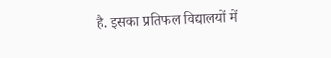है. इसका प्रतिफल विद्यालयों में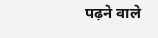पढ़ने वाले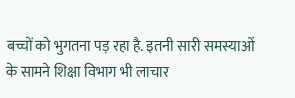बच्चों को भुगतना पड़ रहा है. इतनी सारी समस्याओं के सामने शिक्षा विभाग भी लाचार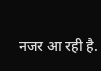नजर आ रही है.